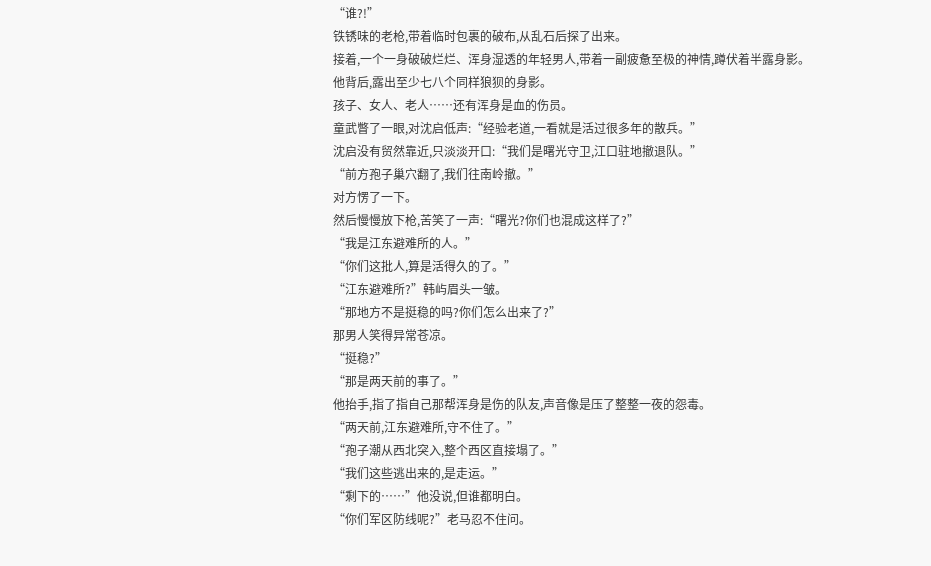“谁?!”
铁锈味的老枪,带着临时包裹的破布,从乱石后探了出来。
接着,一个一身破破烂烂、浑身湿透的年轻男人,带着一副疲惫至极的神情,蹲伏着半露身影。
他背后,露出至少七八个同样狼狈的身影。
孩子、女人、老人……还有浑身是血的伤员。
童武瞥了一眼,对沈启低声:“经验老道,一看就是活过很多年的散兵。”
沈启没有贸然靠近,只淡淡开口:“我们是曙光守卫,江口驻地撤退队。”
“前方孢子巢穴翻了,我们往南岭撤。”
对方愣了一下。
然后慢慢放下枪,苦笑了一声:“曙光?你们也混成这样了?”
“我是江东避难所的人。”
“你们这批人,算是活得久的了。”
“江东避难所?”韩屿眉头一皱。
“那地方不是挺稳的吗?你们怎么出来了?”
那男人笑得异常苍凉。
“挺稳?”
“那是两天前的事了。”
他抬手,指了指自己那帮浑身是伤的队友,声音像是压了整整一夜的怨毒。
“两天前,江东避难所,守不住了。”
“孢子潮从西北突入,整个西区直接塌了。”
“我们这些逃出来的,是走运。”
“剩下的……”他没说,但谁都明白。
“你们军区防线呢?”老马忍不住问。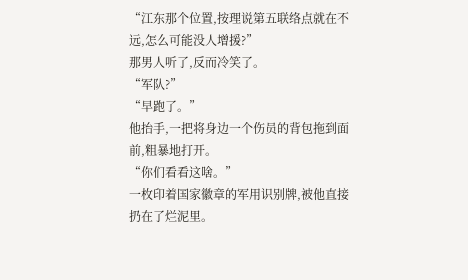“江东那个位置,按理说第五联络点就在不远,怎么可能没人增援?”
那男人听了,反而冷笑了。
“军队?”
“早跑了。”
他抬手,一把将身边一个伤员的背包拖到面前,粗暴地打开。
“你们看看这啥。”
一枚印着国家徽章的军用识别牌,被他直接扔在了烂泥里。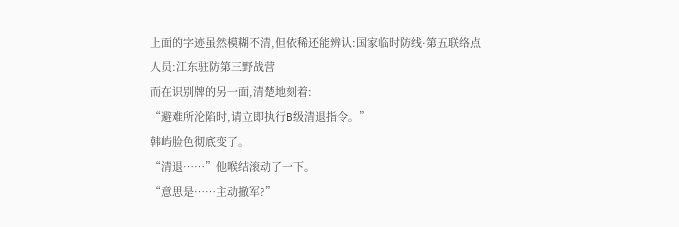上面的字迹虽然模糊不清,但依稀还能辨认:国家临时防线·第五联络点
人员:江东驻防第三野战营
而在识别牌的另一面,清楚地刻着:
“避难所沦陷时,请立即执行B级清退指令。”
韩屿脸色彻底变了。
“清退……”他喉结滚动了一下。
“意思是……主动撤军?”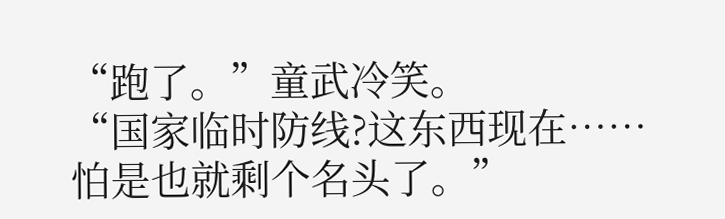“跑了。”童武冷笑。
“国家临时防线?这东西现在……怕是也就剩个名头了。”